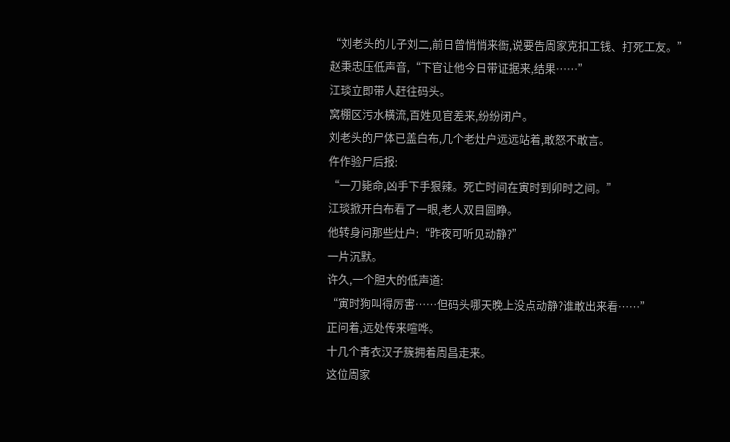“刘老头的儿子刘二,前日曾悄悄来衙,说要告周家克扣工钱、打死工友。”
赵秉忠压低声音,“下官让他今日带证据来,结果……”
江琰立即带人赶往码头。
窝棚区污水横流,百姓见官差来,纷纷闭户。
刘老头的尸体已盖白布,几个老灶户远远站着,敢怒不敢言。
仵作验尸后报:
“一刀毙命,凶手下手狠辣。死亡时间在寅时到卯时之间。”
江琰掀开白布看了一眼,老人双目圆睁。
他转身问那些灶户:“昨夜可听见动静?”
一片沉默。
许久,一个胆大的低声道:
“寅时狗叫得厉害……但码头哪天晚上没点动静?谁敢出来看……”
正问着,远处传来喧哗。
十几个青衣汉子簇拥着周昌走来。
这位周家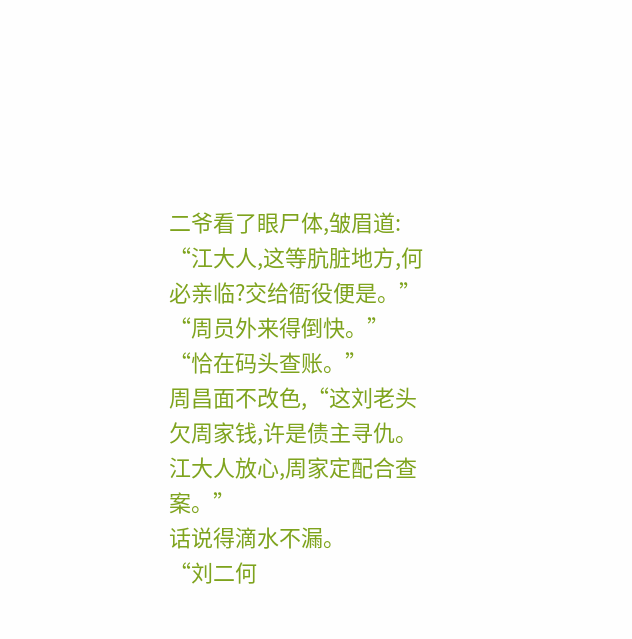二爷看了眼尸体,皱眉道:
“江大人,这等肮脏地方,何必亲临?交给衙役便是。”
“周员外来得倒快。”
“恰在码头查账。”
周昌面不改色,“这刘老头欠周家钱,许是债主寻仇。江大人放心,周家定配合查案。”
话说得滴水不漏。
“刘二何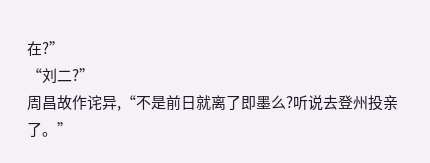在?”
“刘二?”
周昌故作诧异,“不是前日就离了即墨么?听说去登州投亲了。”